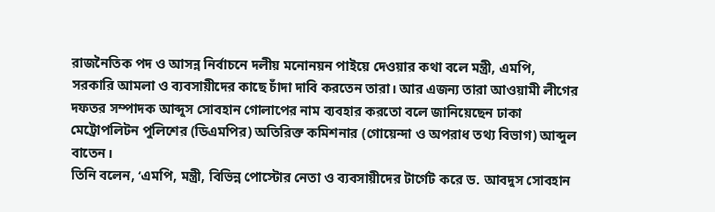রাজনৈতিক পদ ও আসন্ন নির্বাচনে দলীয় মনোনয়ন পাইয়ে দেওয়ার কথা বলে মন্ত্রী, এমপি, সরকারি আমলা ও ব্যবসায়ীদের কাছে চাঁদা দাবি করতেন তারা। আর এজন্য তারা আওয়ামী লীগের দফতর সম্পাদক আব্দুস সোবহান গোলাপের নাম ব্যবহার করতো বলে জানিয়েছেন ঢাকা মেট্রোপলিটন পুলিশের (ডিএমপির) অতিরিক্ত কমিশনার (গোয়েন্দা ও অপরাধ তথ্য বিভাগ) আব্দুল বাতেন।
তিনি বলেন, ‘এমপি, মন্ত্রী, বিভিন্ন পোস্টোর নেতা ও ব্যবসায়ীদের টার্গেট করে ড. আবদুস সোবহান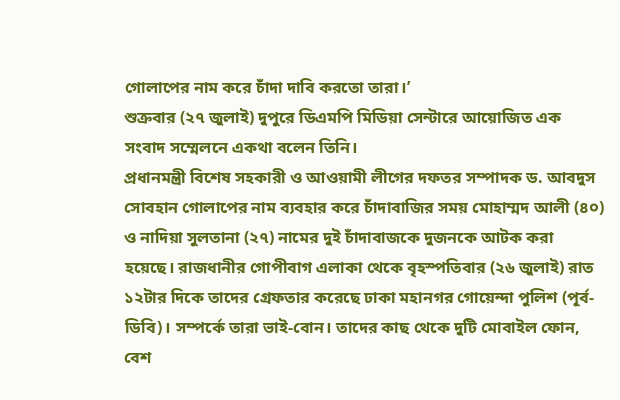গোলাপের নাম করে চাঁদা দাবি করতো তারা।’
শুক্রবার (২৭ জুলাই) দুপুরে ডিএমপি মিডিয়া সেন্টারে আয়োজিত এক সংবাদ সম্মেলনে একথা বলেন তিনি।
প্রধানমন্ত্রী বিশেষ সহকারী ও আওয়ামী লীগের দফতর সম্পাদক ড. আবদুস সোবহান গোলাপের নাম ব্যবহার করে চাঁদাবাজির সময় মোহাম্মদ আলী (৪০) ও নাদিয়া সুলতানা (২৭) নামের দুই চাঁদাবাজকে দুজনকে আটক করা হয়েছে। রাজধানীর গোপীবাগ এলাকা থেকে বৃহস্পতিবার (২৬ জুলাই) রাত ১২টার দিকে তাদের গ্রেফতার করেছে ঢাকা মহানগর গোয়েন্দা পুলিশ (পূর্ব-ডিবি)। সম্পর্কে তারা ভাই-বোন। তাদের কাছ থেকে দুটি মোবাইল ফোন, বেশ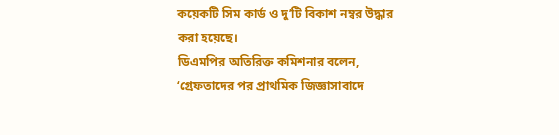কয়েকটি সিম কার্ড ও দু’টি বিকাশ নম্বর উদ্ধার করা হয়েছে।
ডিএমপির অতিরিক্ত কমিশনার বলেন, ‘গ্রেফতাদের পর প্রাথমিক জিজ্ঞাসাবাদে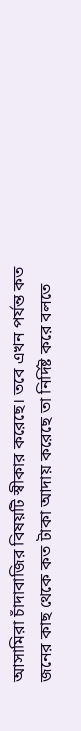আসামিরা চাঁদাবাজির বিষয়টি স্বীকার করেছে। তবে এখন পর্যন্ত কত জনের কাছ থেকে কত টাকা আদায় করেছে তা নির্দিষ্ট করে বলতে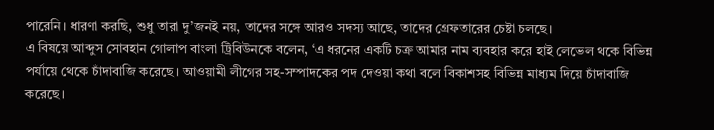পারেনি। ধারণা করছি, শুধু তারা দু’জনই নয়, তাদের সঙ্গে আরও সদস্য আছে, তাদের গ্রেফতারের চেষ্টা চলছে।
এ বিষয়ে আব্দুস সোবহান গোলাপ বাংলা ট্রিবিউনকে বলেন, ‘এ ধরনের একটি চক্র আমার নাম ব্যবহার করে হাই লেভেল থকে বিভিন্ন পর্যায়ে থেকে চাঁদাবাজি করেছে। আওয়ামী লীগের সহ-সম্পাদকের পদ দেওয়া কথা বলে বিকাশসহ বিভিন্ন মাধ্যম দিয়ে চাঁদাবাজি করেছে।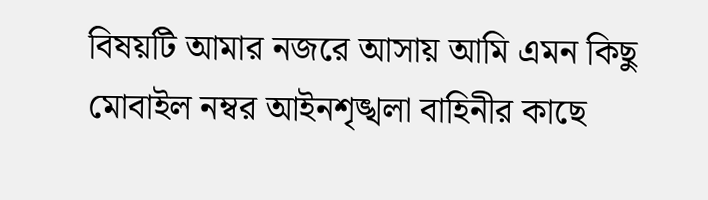বিষয়টি আমার নজরে আসায় আমি এমন কিছু মোবাইল নম্বর আইনশৃঙ্খলা বাহিনীর কাছে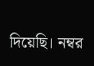দিয়েছি। নম্বর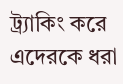ট্র্যাকিং করে এদেরকে ধরা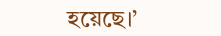হয়েছে।’